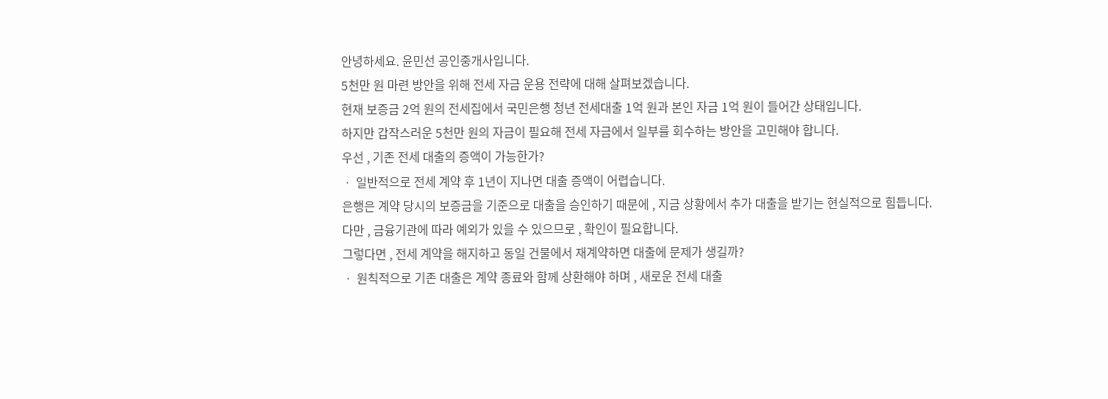안녕하세요. 윤민선 공인중개사입니다.
5천만 원 마련 방안을 위해 전세 자금 운용 전략에 대해 살펴보겠습니다.
현재 보증금 2억 원의 전세집에서 국민은행 청년 전세대출 1억 원과 본인 자금 1억 원이 들어간 상태입니다.
하지만 갑작스러운 5천만 원의 자금이 필요해 전세 자금에서 일부를 회수하는 방안을 고민해야 합니다.
우선 , 기존 전세 대출의 증액이 가능한가?
ㆍ 일반적으로 전세 계약 후 1년이 지나면 대출 증액이 어렵습니다.
은행은 계약 당시의 보증금을 기준으로 대출을 승인하기 때문에 , 지금 상황에서 추가 대출을 받기는 현실적으로 힘듭니다.
다만 , 금융기관에 따라 예외가 있을 수 있으므로 , 확인이 필요합니다.
그렇다면 , 전세 계약을 해지하고 동일 건물에서 재계약하면 대출에 문제가 생길까?
ㆍ 원칙적으로 기존 대출은 계약 종료와 함께 상환해야 하며 , 새로운 전세 대출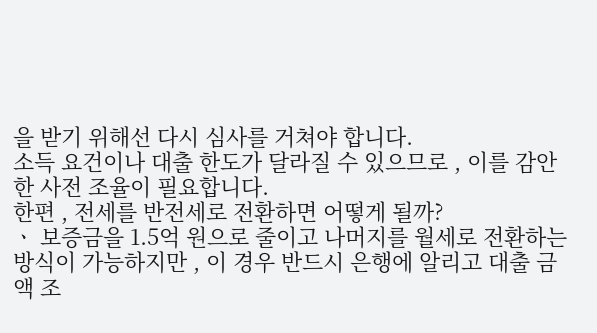을 받기 위해선 다시 심사를 거쳐야 합니다.
소득 요건이나 대출 한도가 달라질 수 있으므로 , 이를 감안한 사전 조율이 필요합니다.
한편 , 전세를 반전세로 전환하면 어떻게 될까?
ㆍ 보증금을 1.5억 원으로 줄이고 나머지를 월세로 전환하는 방식이 가능하지만 , 이 경우 반드시 은행에 알리고 대출 금액 조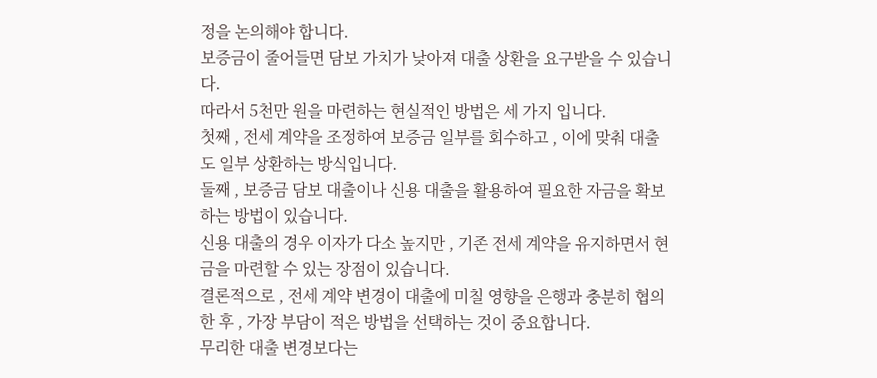정을 논의해야 합니다.
보증금이 줄어들면 담보 가치가 낮아져 대출 상환을 요구받을 수 있습니다.
따라서 5천만 원을 마련하는 현실적인 방법은 세 가지 입니다.
첫째 , 전세 계약을 조정하여 보증금 일부를 회수하고 , 이에 맞춰 대출도 일부 상환하는 방식입니다.
둘째 , 보증금 담보 대출이나 신용 대출을 활용하여 필요한 자금을 확보하는 방법이 있습니다.
신용 대출의 경우 이자가 다소 높지만 , 기존 전세 계약을 유지하면서 현금을 마련할 수 있는 장점이 있습니다.
결론적으로 , 전세 계약 변경이 대출에 미칠 영향을 은행과 충분히 협의한 후 , 가장 부담이 적은 방법을 선택하는 것이 중요합니다.
무리한 대출 변경보다는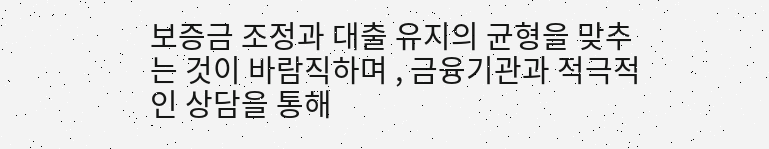보증금 조정과 대출 유지의 균형을 맞추는 것이 바람직하며 , 금융기관과 적극적인 상담을 통해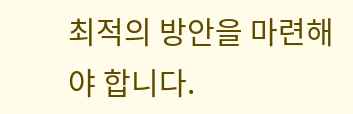최적의 방안을 마련해야 합니다.